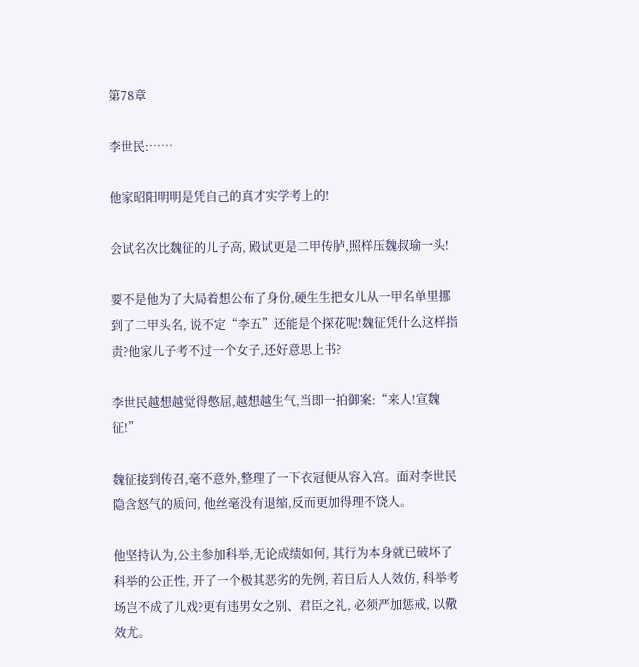第78章

李世民:……

他家昭阳明明是凭自己的真才实学考上的!

会试名次比魏征的儿子高, 殿试更是二甲传胪,照样压魏叔瑜一头!

要不是他为了大局着想公布了身份,硬生生把女儿从一甲名单里挪到了二甲头名, 说不定“李五”还能是个探花呢!魏征凭什么这样指责?他家儿子考不过一个女子,还好意思上书?

李世民越想越觉得憋屈,越想越生气,当即一拍御案:“来人!宣魏征!”

魏征接到传召,毫不意外,整理了一下衣冠便从容入宫。面对李世民隐含怒气的质问, 他丝毫没有退缩,反而更加得理不饶人。

他坚持认为,公主参加科举,无论成绩如何, 其行为本身就已破坏了科举的公正性, 开了一个极其恶劣的先例, 若日后人人效仿, 科举考场岂不成了儿戏?更有违男女之别、君臣之礼, 必须严加惩戒, 以儆效尤。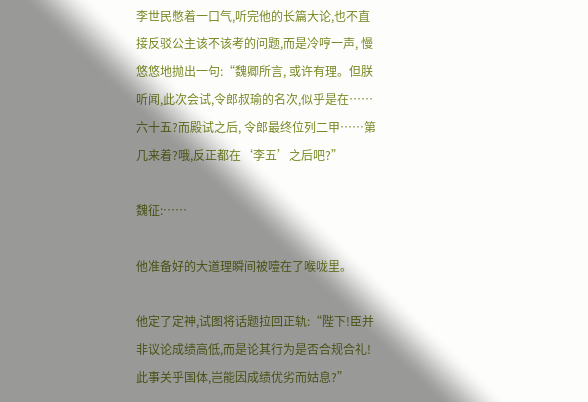李世民憋着一口气,听完他的长篇大论,也不直接反驳公主该不该考的问题,而是冷哼一声, 慢悠悠地抛出一句:“魏卿所言, 或许有理。但朕听闻,此次会试,令郎叔瑜的名次,似乎是在……六十五?而殿试之后, 令郎最终位列二甲……第几来着?哦,反正都在‘李五’之后吧?”

魏征:……

他准备好的大道理瞬间被噎在了喉咙里。

他定了定神,试图将话题拉回正轨:“陛下!臣并非议论成绩高低,而是论其行为是否合规合礼!此事关乎国体,岂能因成绩优劣而姑息?”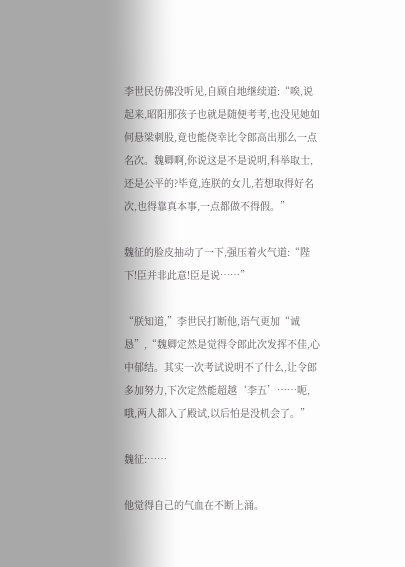李世民仿佛没听见,自顾自地继续道:“唉,说起来,昭阳那孩子也就是随便考考,也没见她如何悬梁刺股,竟也能侥幸比令郎高出那么一点名次。魏卿啊,你说这是不是说明,科举取士,还是公平的?毕竟,连朕的女儿,若想取得好名次,也得靠真本事,一点都做不得假。”

魏征的脸皮抽动了一下,强压着火气道:“陛下!臣并非此意!臣是说……”

“朕知道,”李世民打断他,语气更加“诚恳”,“魏卿定然是觉得令郎此次发挥不佳,心中郁结。其实一次考试说明不了什么,让令郎多加努力,下次定然能超越‘李五’……呃,哦,两人都入了殿试,以后怕是没机会了。”

魏征:……

他觉得自己的气血在不断上涌。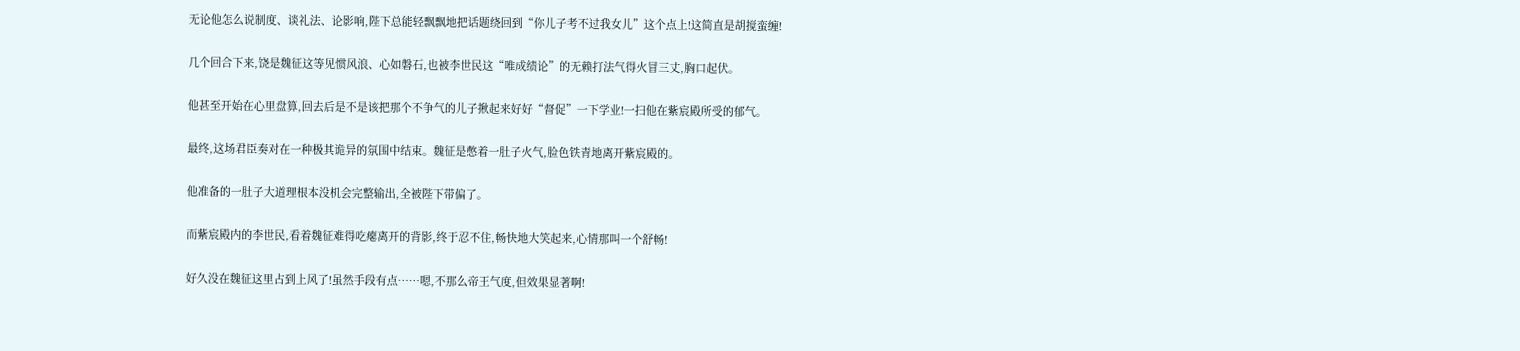无论他怎么说制度、谈礼法、论影响,陛下总能轻飘飘地把话题绕回到“你儿子考不过我女儿”这个点上!这简直是胡搅蛮缠!

几个回合下来,饶是魏征这等见惯风浪、心如磐石,也被李世民这“唯成绩论”的无赖打法气得火冒三丈,胸口起伏。

他甚至开始在心里盘算,回去后是不是该把那个不争气的儿子揪起来好好“督促”一下学业!一扫他在紫宸殿所受的郁气。

最终,这场君臣奏对在一种极其诡异的氛围中结束。魏征是憋着一肚子火气,脸色铁青地离开紫宸殿的。

他准备的一肚子大道理根本没机会完整输出,全被陛下带偏了。

而紫宸殿内的李世民,看着魏征难得吃瘪离开的背影,终于忍不住,畅快地大笑起来,心情那叫一个舒畅!

好久没在魏征这里占到上风了!虽然手段有点……嗯,不那么帝王气度,但效果显著啊!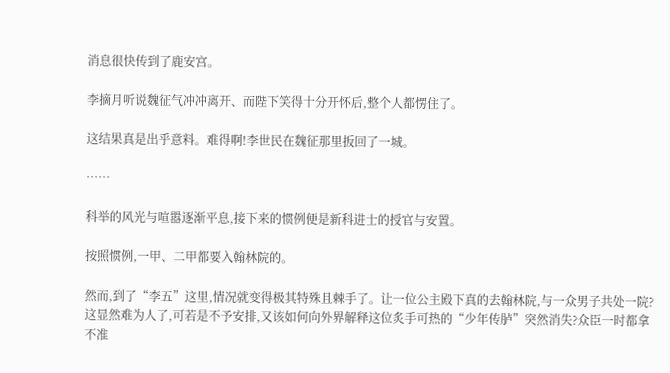消息很快传到了鹿安宫。

李摘月听说魏征气冲冲离开、而陛下笑得十分开怀后,整个人都愣住了。

这结果真是出乎意料。难得啊!李世民在魏征那里扳回了一城。

……

科举的风光与喧嚣逐渐平息,接下来的惯例便是新科进士的授官与安置。

按照惯例,一甲、二甲都要入翰林院的。

然而,到了“李五”这里,情况就变得极其特殊且棘手了。让一位公主殿下真的去翰林院,与一众男子共处一院?这显然难为人了,可若是不予安排,又该如何向外界解释这位炙手可热的“少年传胪”突然消失?众臣一时都拿不准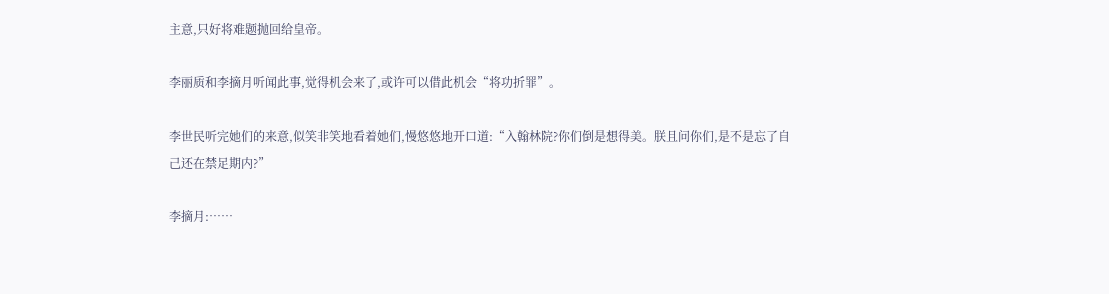主意,只好将难题抛回给皇帝。

李丽质和李摘月听闻此事,觉得机会来了,或许可以借此机会“将功折罪”。

李世民听完她们的来意,似笑非笑地看着她们,慢悠悠地开口道:“入翰林院?你们倒是想得美。朕且问你们,是不是忘了自己还在禁足期内?”

李摘月:……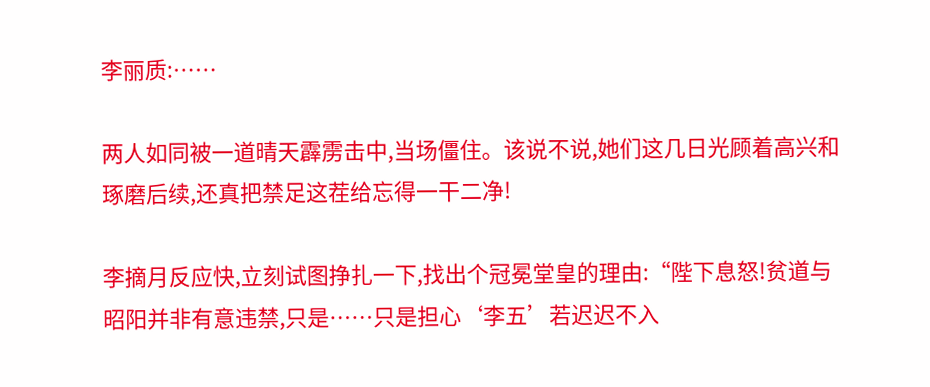李丽质:……

两人如同被一道晴天霹雳击中,当场僵住。该说不说,她们这几日光顾着高兴和琢磨后续,还真把禁足这茬给忘得一干二净!

李摘月反应快,立刻试图挣扎一下,找出个冠冕堂皇的理由:“陛下息怒!贫道与昭阳并非有意违禁,只是……只是担心‘李五’若迟迟不入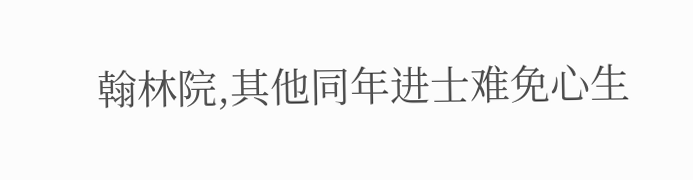翰林院,其他同年进士难免心生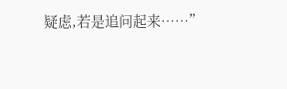疑虑,若是追问起来……”